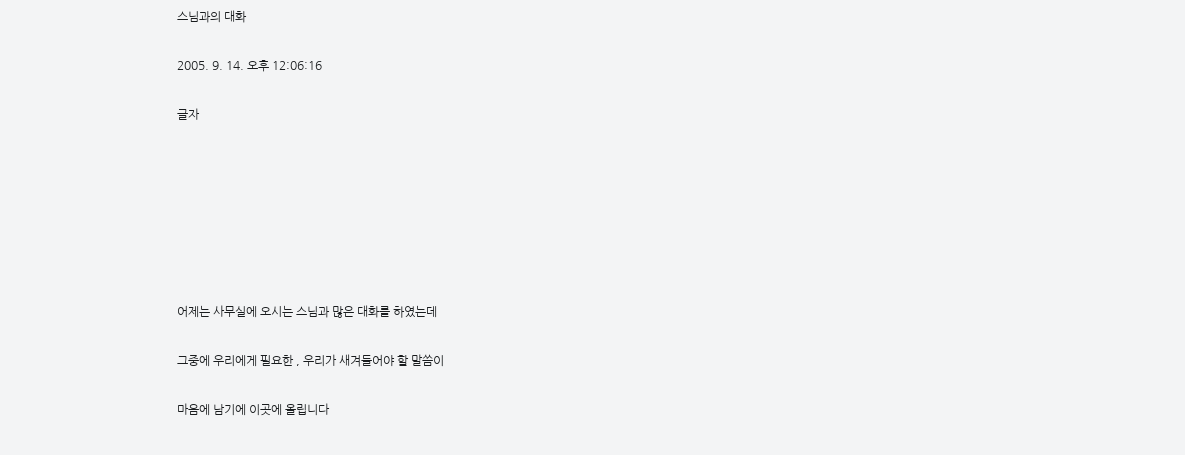스님과의 대화

2005. 9. 14. 오후 12:06:16

글자







어제는 사무실에 오시는 스님과 많은 대화를 하였는데

그중에 우리에게 필요한 , 우리가 새겨들어야 할 말씀이

마음에 남기에 이곳에 올립니다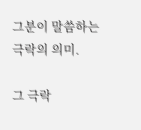그분이 말씀하는 극락의 의미.

그 극락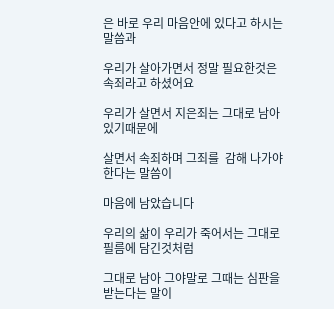은 바로 우리 마음안에 있다고 하시는말씀과

우리가 살아가면서 정말 필요한것은 속죄라고 하셨어요

우리가 살면서 지은죄는 그대로 남아 있기때문에

살면서 속죄하며 그죄를  감해 나가야한다는 말씀이

마음에 남았습니다

우리의 삶이 우리가 죽어서는 그대로 필름에 담긴것처럼

그대로 남아 그야말로 그때는 심판을 받는다는 말이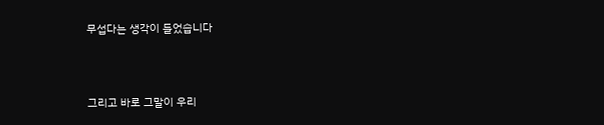무섭다는 생각이 들었습니다



그리고 바로 그말이 우리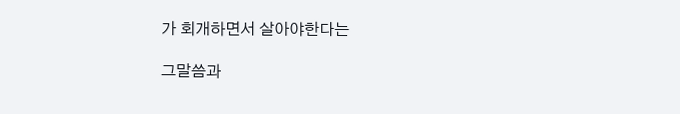가 회개하면서 살아야한다는

그말씀과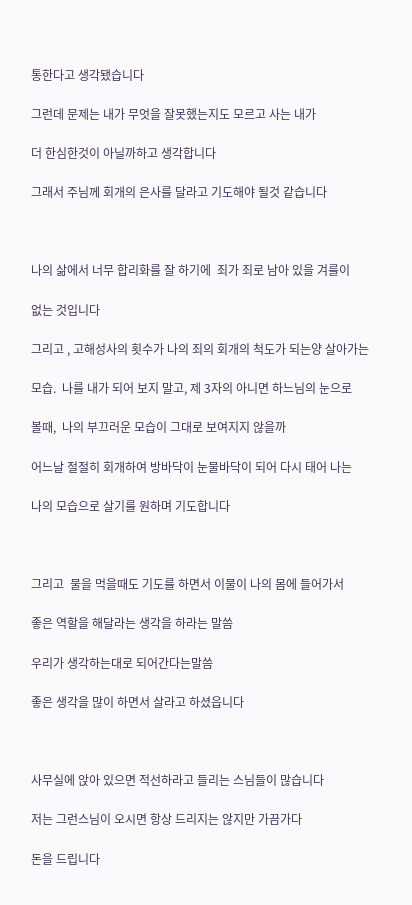통한다고 생각됐습니다

그런데 문제는 내가 무엇을 잘못했는지도 모르고 사는 내가

더 한심한것이 아닐까하고 생각합니다

그래서 주님께 회개의 은사를 달라고 기도해야 될것 같습니다



나의 삶에서 너무 합리화를 잘 하기에  죄가 죄로 남아 있을 겨를이

없는 것입니다

그리고 , 고해성사의 횟수가 나의 죄의 회개의 척도가 되는양 살아가는

모습.  나를 내가 되어 보지 말고, 제 3자의 아니면 하느님의 눈으로

볼때,  나의 부끄러운 모습이 그대로 보여지지 않을까

어느날 절절히 회개하여 방바닥이 눈물바닥이 되어 다시 태어 나는

나의 모습으로 살기를 원하며 기도합니다



그리고  물을 먹을때도 기도를 하면서 이물이 나의 몸에 들어가서

좋은 역할을 해달라는 생각을 하라는 말씀

우리가 생각하는대로 되어간다는말씀

좋은 생각을 많이 하면서 살라고 하셨읍니다



사무실에 앉아 있으면 적선하라고 들리는 스님들이 많습니다

저는 그런스님이 오시면 항상 드리지는 않지만 가끔가다

돈을 드립니다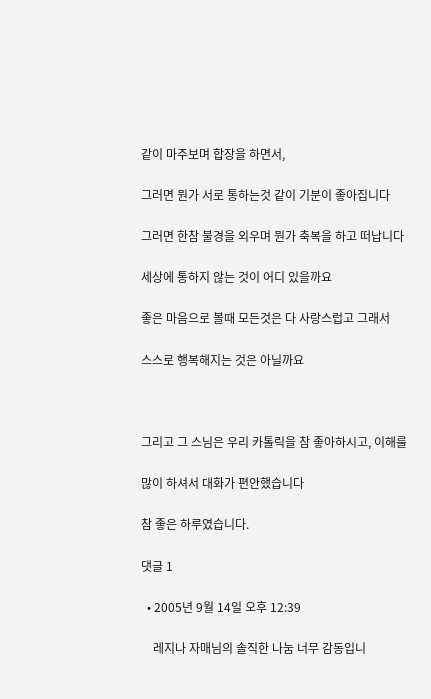같이 마주보며 합장을 하면서,

그러면 뭔가 서로 통하는것 같이 기분이 좋아집니다

그러면 한참 불경을 외우며 뭔가 축복을 하고 떠납니다

세상에 통하지 않는 것이 어디 있을까요

좋은 마음으로 볼때 모든것은 다 사랑스럽고 그래서

스스로 행복해지는 것은 아닐까요



그리고 그 스님은 우리 카톨릭을 참 좋아하시고, 이해를

많이 하셔서 대화가 편안했습니다

참 좋은 하루였습니다.

댓글 1

  • 2005년 9월 14일 오후 12:39

    레지나 자매님의 솔직한 나눔 너무 감동입니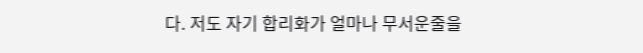다. 저도 자기 합리화가 얼마나 무서운줄을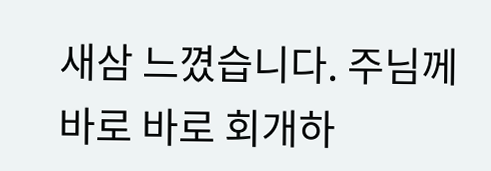새삼 느꼈습니다. 주님께 바로 바로 회개하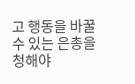고 행동을 바꿀수 있는 은총을 청해야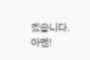겠습니다. 아멘!